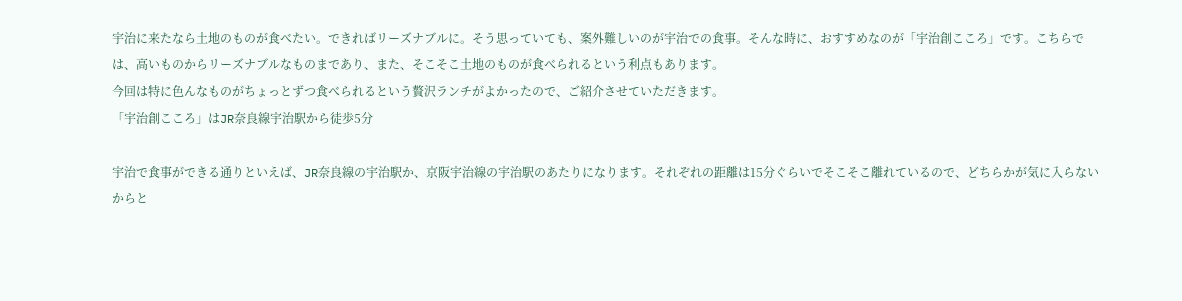宇治に来たなら土地のものが食べたい。できればリーズナブルに。そう思っていても、案外難しいのが宇治での食事。そんな時に、おすすめなのが「宇治創こころ」です。こちらでは、高いものからリーズナブルなものまであり、また、そこそこ土地のものが食べられるという利点もあります。
今回は特に色んなものがちょっとずつ食べられるという贅沢ランチがよかったので、ご紹介させていただきます。
「宇治創こころ」はJR奈良線宇治駅から徒歩5分

宇治で食事ができる通りといえば、JR奈良線の宇治駅か、京阪宇治線の宇治駅のあたりになります。それぞれの距離は15分ぐらいでそこそこ離れているので、どちらかが気に入らないからと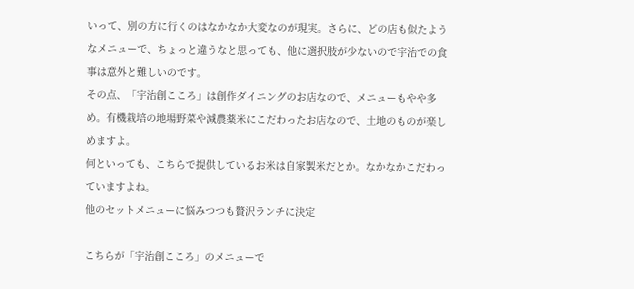いって、別の方に行くのはなかなか大変なのが現実。さらに、どの店も似たようなメニューで、ちょっと違うなと思っても、他に選択肢が少ないので宇治での食事は意外と難しいのです。
その点、「宇治創こころ」は創作ダイニングのお店なので、メニューもやや多め。有機栽培の地場野菜や減農薬米にこだわったお店なので、土地のものが楽しめますよ。
何といっても、こちらで提供しているお米は自家製米だとか。なかなかこだわっていますよね。
他のセットメニューに悩みつつも贅沢ランチに決定

こちらが「宇治創こころ」のメニューで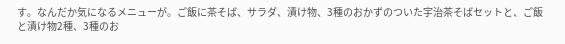す。なんだか気になるメニューが。ご飯に茶そば、サラダ、漬け物、3種のおかずのついた宇治茶そばセットと、ご飯と漬け物2種、3種のお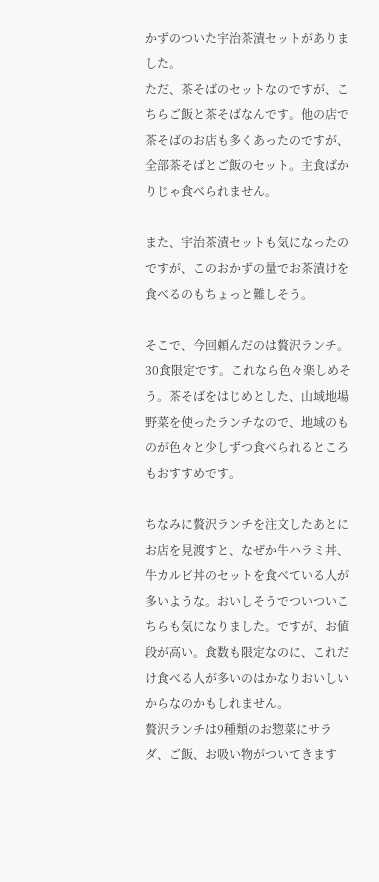かずのついた宇治茶漬セットがありました。
ただ、茶そばのセットなのですが、こちらご飯と茶そばなんです。他の店で茶そばのお店も多くあったのですが、全部茶そばとご飯のセット。主食ばかりじゃ食べられません。

また、宇治茶漬セットも気になったのですが、このおかずの量でお茶漬けを食べるのもちょっと難しそう。

そこで、今回頼んだのは贅沢ランチ。30食限定です。これなら色々楽しめそう。茶そばをはじめとした、山域地場野菜を使ったランチなので、地域のものが色々と少しずつ食べられるところもおすすめです。

ちなみに贅沢ランチを注文したあとにお店を見渡すと、なぜか牛ハラミ丼、牛カルビ丼のセットを食べている人が多いような。おいしそうでついついこちらも気になりました。ですが、お値段が高い。食数も限定なのに、これだけ食べる人が多いのはかなりおいしいからなのかもしれません。
贅沢ランチは9種類のお惣菜にサラダ、ご飯、お吸い物がついてきます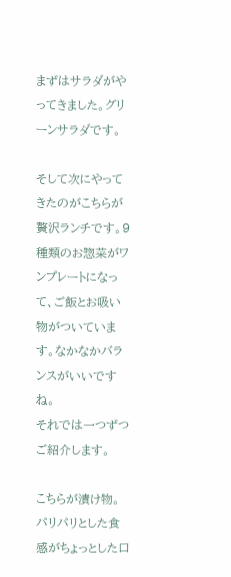まずはサラダがやってきました。グリーンサラダです。

そして次にやってきたのがこちらが贅沢ランチです。9種類のお惣菜がワンプレートになって、ご飯とお吸い物がついています。なかなかバランスがいいですね。
それでは一つずつご紹介します。

こちらが漬け物。パリパリとした食感がちょっとした口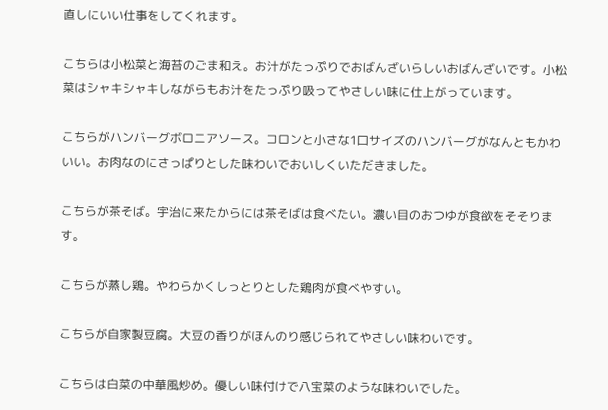直しにいい仕事をしてくれます。

こちらは小松菜と海苔のごま和え。お汁がたっぷりでおばんざいらしいおばんざいです。小松菜はシャキシャキしながらもお汁をたっぷり吸ってやさしい味に仕上がっています。

こちらがハンバーグボロニアソース。コロンと小さな1口サイズのハンバーグがなんともかわいい。お肉なのにさっぱりとした味わいでおいしくいただきました。

こちらが茶そば。宇治に来たからには茶そばは食べたい。濃い目のおつゆが食欲をそそります。

こちらが蒸し鶏。やわらかくしっとりとした鶏肉が食べやすい。

こちらが自家製豆腐。大豆の香りがほんのり感じられてやさしい味わいです。

こちらは白菜の中華風炒め。優しい味付けで八宝菜のような味わいでした。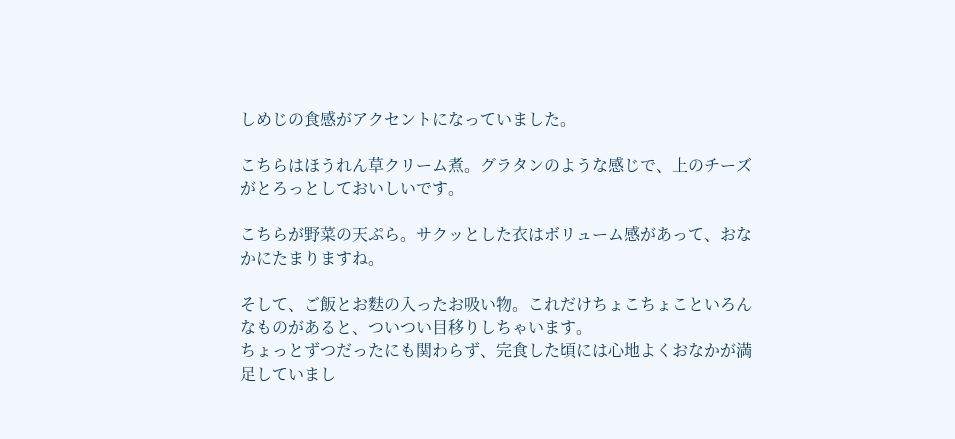しめじの食感がアクセントになっていました。

こちらはほうれん草クリーム煮。グラタンのような感じで、上のチーズがとろっとしておいしいです。

こちらが野菜の天ぷら。サクッとした衣はボリューム感があって、おなかにたまりますね。

そして、ご飯とお麩の入ったお吸い物。これだけちょこちょこといろんなものがあると、ついつい目移りしちゃいます。
ちょっとずつだったにも関わらず、完食した頃には心地よくおなかが満足していまし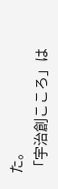た。
「宇治創こころ」は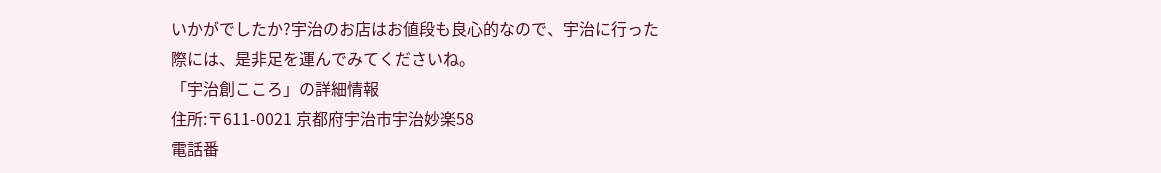いかがでしたか?宇治のお店はお値段も良心的なので、宇治に行った際には、是非足を運んでみてくださいね。
「宇治創こころ」の詳細情報
住所:〒611-0021 京都府宇治市宇治妙楽58
電話番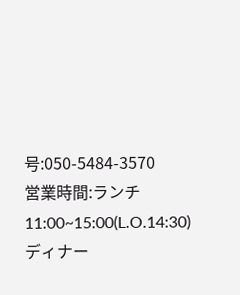号:050-5484-3570
営業時間:ランチ11:00~15:00(L.O.14:30)ディナー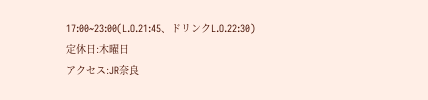17:00~23:00(L.O.21:45、ドリンクL.O.22:30)
定休日:木曜日
アクセス:JR奈良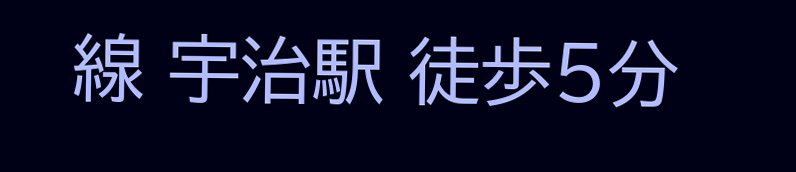線 宇治駅 徒歩5分